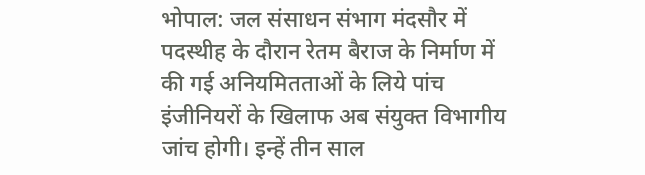भोपाल: जल संसाधन संभाग मंदसौर में पदस्थीह के दौरान रेतम बैराज के निर्माण में की गई अनियमितताओं के लिये पांच इंजीनियरों के खिलाफ अब संयुक्त विभागीय जांच होगी। इन्हें तीन साल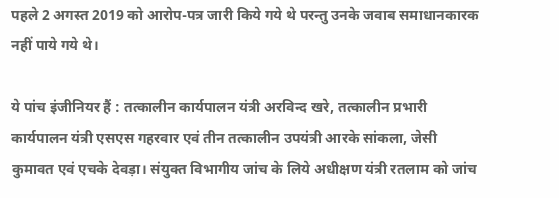पहले 2 अगस्त 2019 को आरोप-पत्र जारी किये गये थे परन्तु उनके जवाब समाधानकारक नहीं पाये गये थे।

ये पांच इंजीनियर हैं : तत्कालीन कार्यपालन यंत्री अरविन्द खरे, तत्कालीन प्रभारी कार्यपालन यंत्री एसएस गहरवार एवं तीन तत्कालीन उपयंत्री आरके सांकला, जेसी कुमावत एवं एचके देवड़ा। संयुक्त विभागीय जांच के लिये अधीक्षण यंत्री रतलाम को जांच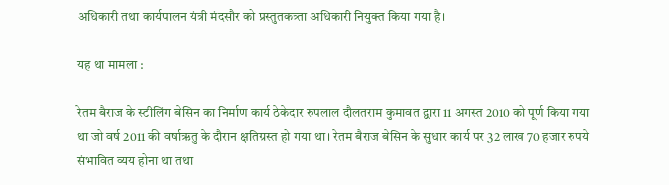अधिकारी तथा कार्यपालन यंत्री मंदसौर को प्रस्तुतकत्र्ता अधिकारी नियुक्त किया गया है।

यह था मामला :

रेतम बैराज के स्टीलिंग बेसिन का निर्माण कार्य ठेकेदार रुपलाल दौलतराम कुमावत द्वारा 11 अगस्त 2010 को पूर्ण किया गया था जो वर्ष 2011 की वर्षाऋतु के दौरान क्षतिग्रस्त हो गया था। रेतम बैराज बेसिन के सुधार कार्य पर 32 लाख 70 हजार रुपये संभावित व्यय होना था तथा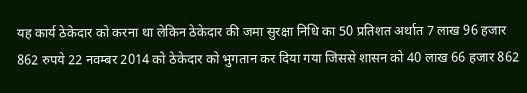यह कार्य ठेकेदार को करना था लेकिन ठेकेदार की जमा सुरक्षा निधि का 50 प्रतिशत अर्थात 7 लाख 96 हजार 862 रुपये 22 नवम्बर 2014 को ठेकेदार को भुगतान कर दिया गया जिससे शासन को 40 लाख 66 हजार 862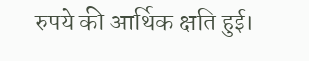रुपये की आर्थिक क्षति हुई।